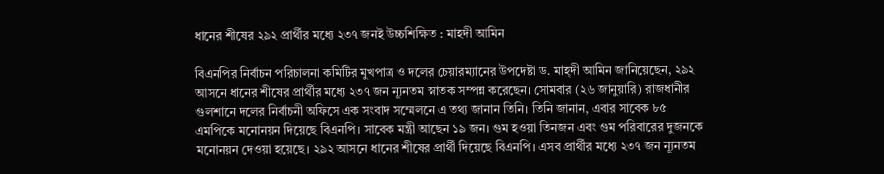ধানের শীষের ২৯২ প্রার্থীর মধ্যে ২৩৭ জনই উচ্চশিক্ষিত : মাহদী আমিন

বিএনপির নির্বাচন পরিচালনা কমিটির মুখপাত্র ও দলের চেয়ারম্যানের উপদেষ্টা ড. মাহ্দী আমিন জানিয়েছেন, ২৯২ আসনে ধানের শীষের প্রার্থীর মধ্যে ২৩৭ জন ন্যূনতম স্নাতক সম্পন্ন করেছেন। সোমবার (২৬ জানুয়ারি) রাজধানীর গুলশানে দলের নির্বাচনী অফিসে এক সংবাদ সম্মেলনে এ তথ্য জানান তিনি। তিনি জানান, এবার সাবেক ৮৫ এমপিকে মনোনয়ন দিয়েছে বিএনপি। সাবেক মন্ত্রী আছেন ১৯ জন। গুম হওয়া তিনজন এবং গুম পরিবারের দুজনকে মনোনয়ন দেওয়া হয়েছে। ২৯২ আসনে ধানের শীষের প্রার্থী দিয়েছে বিএনপি। এসব প্রার্থীর মধ্যে ২৩৭ জন ন্যূনতম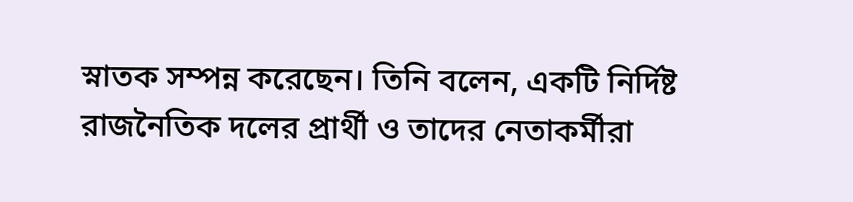স্নাতক সম্পন্ন করেছেন। তিনি বলেন, একটি নির্দিষ্ট রাজনৈতিক দলের প্রার্থী ও তাদের নেতাকর্মীরা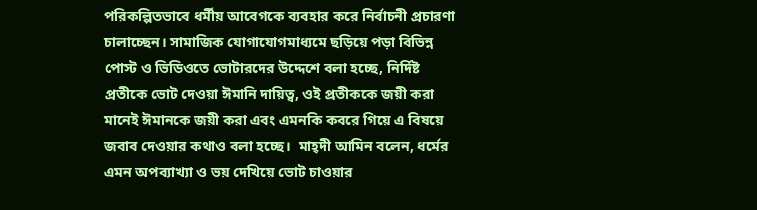পরিকল্পিতভাবে ধর্মীয় আবেগকে ব্যবহার করে নির্বাচনী প্রচারণা চালাচ্ছেন। সামাজিক যোগাযোগমাধ্যমে ছড়িয়ে পড়া বিভিন্ন পোস্ট ও ভিডিওতে ভোটারদের উদ্দেশে বলা হচ্ছে, নির্দিষ্ট প্রতীকে ভোট দেওয়া ঈমানি দায়িত্ব, ওই প্রতীককে জয়ী করা মানেই ঈমানকে জয়ী করা এবং এমনকি কবরে গিয়ে এ বিষয়ে জবাব দেওয়ার কথাও বলা হচ্ছে।  মাহ্দী আমিন বলেন, ধর্মের এমন অপব্যাখ্যা ও ভয় দেখিয়ে ভোট চাওয়ার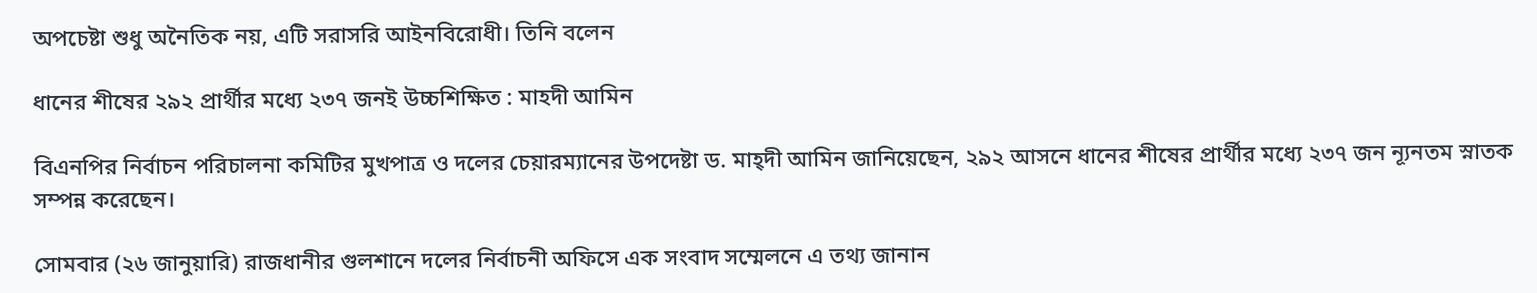অপচেষ্টা শুধু অনৈতিক নয়, এটি সরাসরি আইনবিরোধী। তিনি বলেন

ধানের শীষের ২৯২ প্রার্থীর মধ্যে ২৩৭ জনই উচ্চশিক্ষিত : মাহদী আমিন

বিএনপির নির্বাচন পরিচালনা কমিটির মুখপাত্র ও দলের চেয়ারম্যানের উপদেষ্টা ড. মাহ্দী আমিন জানিয়েছেন, ২৯২ আসনে ধানের শীষের প্রার্থীর মধ্যে ২৩৭ জন ন্যূনতম স্নাতক সম্পন্ন করেছেন।

সোমবার (২৬ জানুয়ারি) রাজধানীর গুলশানে দলের নির্বাচনী অফিসে এক সংবাদ সম্মেলনে এ তথ্য জানান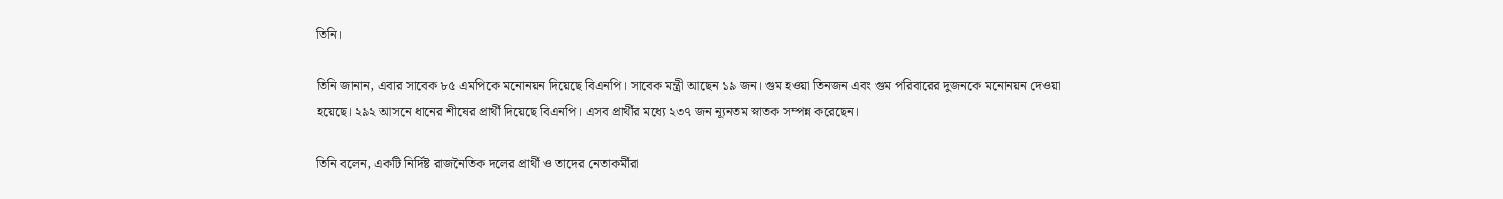তিনি।

তিনি জানান, এবার সাবেক ৮৫ এমপিকে মনোনয়ন দিয়েছে বিএনপি। সাবেক মন্ত্রী আছেন ১৯ জন। গুম হওয়া তিনজন এবং গুম পরিবারের দুজনকে মনোনয়ন দেওয়া হয়েছে। ২৯২ আসনে ধানের শীষের প্রার্থী দিয়েছে বিএনপি। এসব প্রার্থীর মধ্যে ২৩৭ জন ন্যূনতম স্নাতক সম্পন্ন করেছেন।

তিনি বলেন, একটি নির্দিষ্ট রাজনৈতিক দলের প্রার্থী ও তাদের নেতাকর্মীরা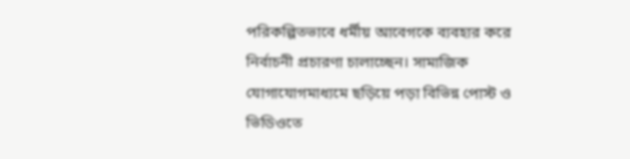পরিকল্পিতভাবে ধর্মীয় আবেগকে ব্যবহার করে নির্বাচনী প্রচারণা চালাচ্ছেন। সামাজিক যোগাযোগমাধ্যমে ছড়িয়ে পড়া বিভিন্ন পোস্ট ও ভিডিওতে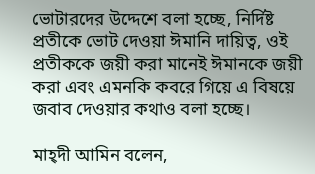ভোটারদের উদ্দেশে বলা হচ্ছে, নির্দিষ্ট প্রতীকে ভোট দেওয়া ঈমানি দায়িত্ব, ওই প্রতীককে জয়ী করা মানেই ঈমানকে জয়ী করা এবং এমনকি কবরে গিয়ে এ বিষয়ে জবাব দেওয়ার কথাও বলা হচ্ছে।

মাহ্দী আমিন বলেন,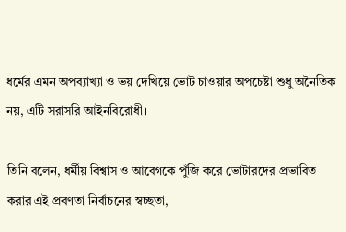ধর্মের এমন অপব্যাখ্যা ও ভয় দেখিয়ে ভোট চাওয়ার অপচেষ্টা শুধু অনৈতিক নয়, এটি সরাসরি আইনবিরোধী।

তিনি বলেন, ধর্মীয় বিশ্বাস ও আবেগকে পুঁজি করে ভোটারদের প্রভাবিত করার এই প্রবণতা নির্বাচনের স্বচ্ছতা,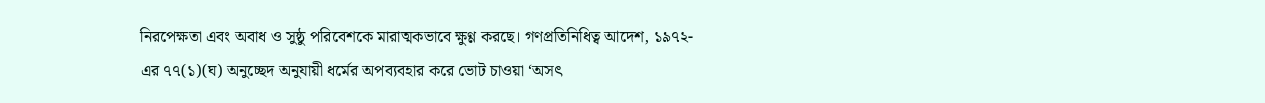নিরপেক্ষতা এবং অবাধ ও সুষ্ঠু পরিবেশকে মারাত্মকভাবে ক্ষুণ্ণ করছে। গণপ্রতিনিধিত্ব আদেশ, ১৯৭২-এর ৭৭(১)(ঘ) অনুচ্ছেদ অনুযায়ী ধর্মের অপব্যবহার করে ভোট চাওয়া ‘অসৎ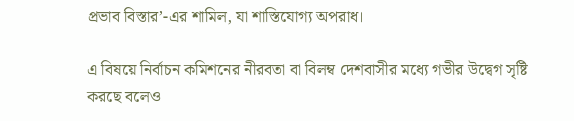প্রভাব বিস্তার’-এর শামিল, যা শাস্তিযোগ্য অপরাধ।

এ বিষয়ে নির্বাচন কমিশনের নীরবতা বা বিলম্ব দেশবাসীর মধ্যে গভীর উদ্বেগ সৃষ্টি করছে বলেও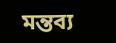মন্তব্য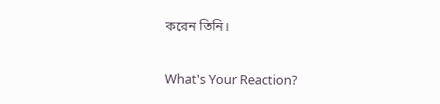করেন তিনি।

What's Your Reaction?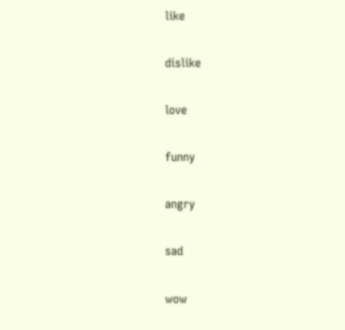like

dislike

love

funny

angry

sad

wow